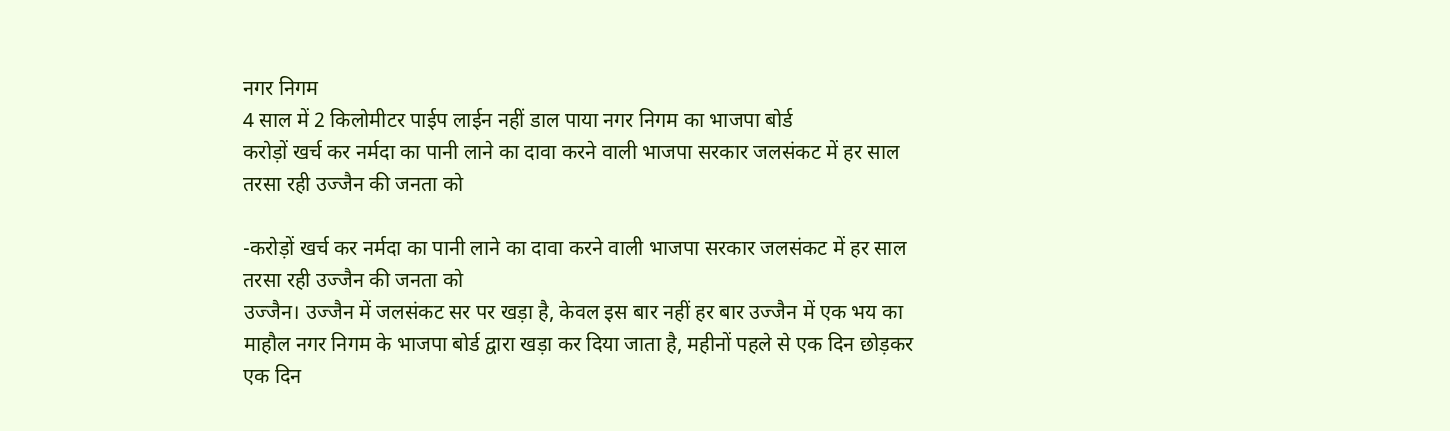नगर निगम
4 साल में 2 किलोमीटर पाईप लाईन नहीं डाल पाया नगर निगम का भाजपा बोर्ड
करोड़ों खर्च कर नर्मदा का पानी लाने का दावा करने वाली भाजपा सरकार जलसंकट में हर साल तरसा रही उज्जैन की जनता को

-करोड़ों खर्च कर नर्मदा का पानी लाने का दावा करने वाली भाजपा सरकार जलसंकट में हर साल तरसा रही उज्जैन की जनता को
उज्जैन। उज्जैन में जलसंकट सर पर खड़ा है, केवल इस बार नहीं हर बार उज्जैन में एक भय का माहौल नगर निगम के भाजपा बोर्ड द्वारा खड़ा कर दिया जाता है, महीनों पहले से एक दिन छोड़कर एक दिन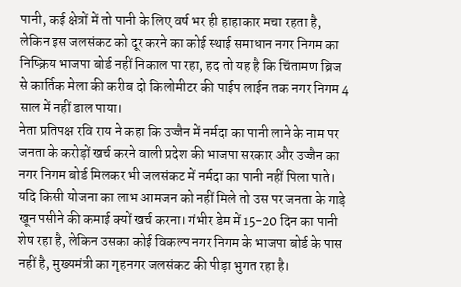पानी, कई क्षेत्रों में तो पानी के लिए वर्ष भर ही हाहाकार मचा रहता है, लेकिन इस जलसंकट को दूर करने का कोई स्थाई समाधान नगर निगम का निष्क्रिय भाजपा बोर्ड नहीं निकाल पा रहा, हद तो यह है कि चिंतामण ब्रिज से कार्तिक मेला की करीब दो किलोमीटर की पाईप लाईन तक नगर निगम 4 साल में नहीं डाल पाया।
नेता प्रतिपक्ष रवि राय ने कहा कि उज्जैन में नर्मदा का पानी लाने के नाम पर जनता के करोड़ों खर्च करने वाली प्रदेश की भाजपा सरकार और उज्जैन का नगर निगम बोर्ड मिलकर भी जलसंकट में नर्मदा का पानी नहीं पिला पाते। यदि किसी योजना का लाभ आमजन को नहीं मिले तो उस पर जनता के गाड़े खून पसीने की कमाई क्यों खर्च करना। गंभीर डेम में 15-20 दिन का पानी शेष रहा है, लेकिन उसका कोई विकल्प नगर निगम के भाजपा बोर्ड के पास नहीं है, मुख्यमंत्री का गृहनगर जलसंकट की पीड़ा भुगत रहा है।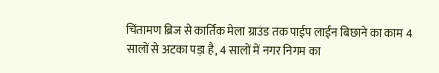चिंतामण ब्रिज से कार्तिक मेला ग्राउंड तक पाईप लाईन बिछाने का काम 4 सालों से अटका पड़ा है, 4 सालों में नगर निगम का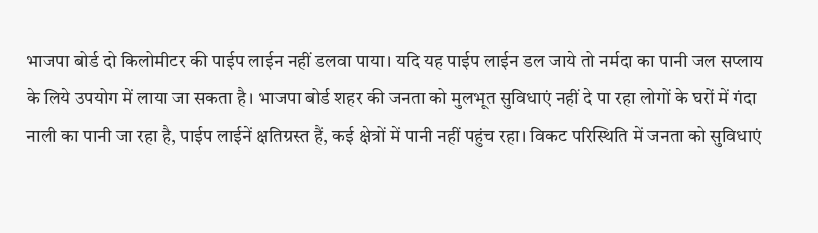भाजपा बोर्ड दो किलोमीटर की पाईप लाईन नहीं डलवा पाया। यदि यह पाईप लाईन डल जाये तो नर्मदा का पानी जल सप्लाय के लिये उपयोग में लाया जा सकता है। भाजपा बोर्ड शहर की जनता को मुलभूत सुविधाएं नहीं दे पा रहा लोगों के घरों में गंदा नाली का पानी जा रहा है, पाईप लाईनें क्षतिग्रस्त हैं, कई क्षेत्रों में पानी नहीं पहुंच रहा। विकट परिस्थिति में जनता को सुविधाएं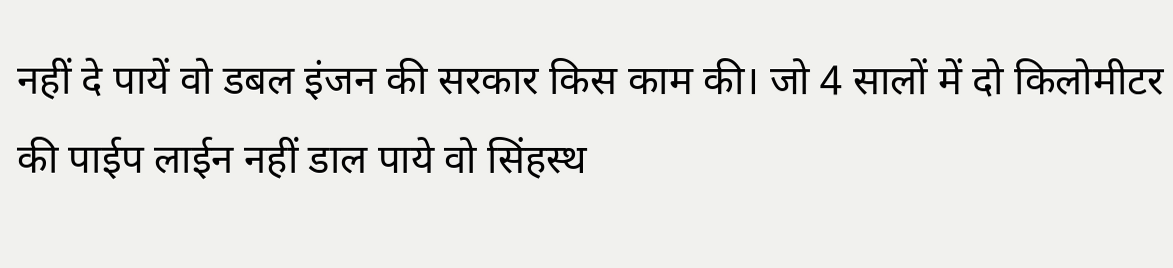नहीं दे पायें वो डबल इंजन की सरकार किस काम की। जो 4 सालों में दो किलोमीटर की पाईप लाईन नहीं डाल पाये वो सिंहस्थ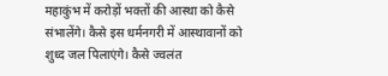महाकुंभ में करोड़ों भक्तों की आस्था को कैसे संभालेंगे। कैसे इस धर्मनगरी में आस्थावानों को शुध्द जल पिलाएंगे। कैसे ज्वलंत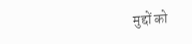मुद्दों को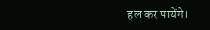हल कर पायेंगे।